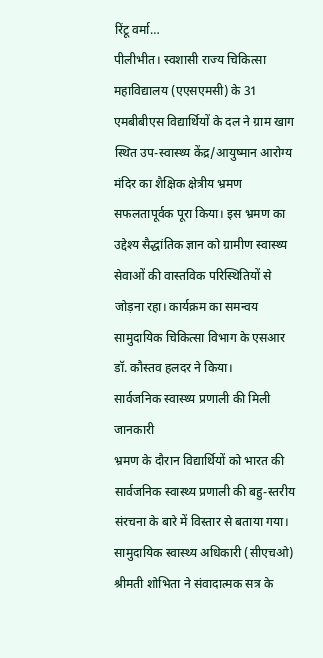रिंटू वर्मा…
पीलीभीत। स्वशासी राज्य चिकित्सा महाविद्यालय (एएसएमसी) के 31 एमबीबीएस विद्यार्थियों के दल ने ग्राम खाग स्थित उप-स्वास्थ्य केंद्र/आयुष्मान आरोग्य मंदिर का शैक्षिक क्षेत्रीय भ्रमण सफलतापूर्वक पूरा किया। इस भ्रमण का उद्देश्य सैद्धांतिक ज्ञान को ग्रामीण स्वास्थ्य सेवाओं की वास्तविक परिस्थितियों से जोड़ना रहा। कार्यक्रम का समन्वय सामुदायिक चिकित्सा विभाग के एसआर डॉ. कौस्तव हलदर ने किया।
सार्वजनिक स्वास्थ्य प्रणाली की मिली जानकारी
भ्रमण के दौरान विद्यार्थियों को भारत की सार्वजनिक स्वास्थ्य प्रणाली की बहु-स्तरीय संरचना के बारे में विस्तार से बताया गया। सामुदायिक स्वास्थ्य अधिकारी (सीएचओ) श्रीमती शोभिता ने संवादात्मक सत्र के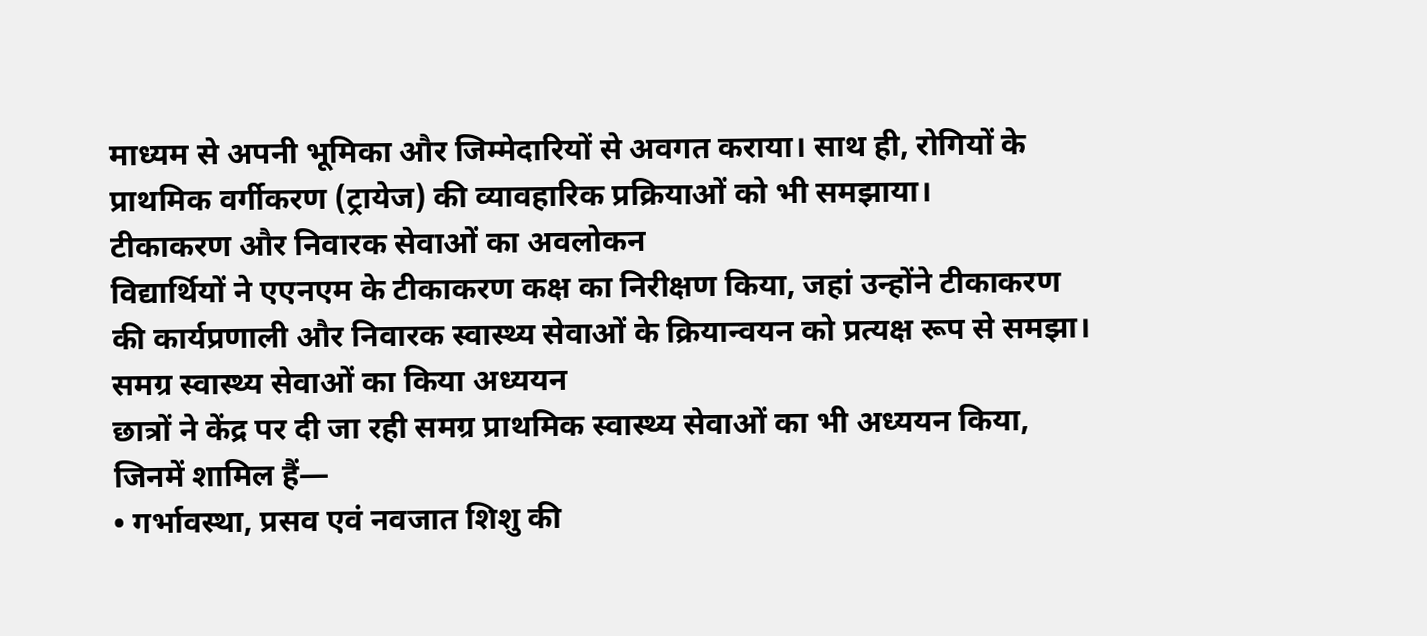माध्यम से अपनी भूमिका और जिम्मेदारियों से अवगत कराया। साथ ही, रोगियों के प्राथमिक वर्गीकरण (ट्रायेज) की व्यावहारिक प्रक्रियाओं को भी समझाया।
टीकाकरण और निवारक सेवाओं का अवलोकन
विद्यार्थियों ने एएनएम के टीकाकरण कक्ष का निरीक्षण किया, जहां उन्होंने टीकाकरण की कार्यप्रणाली और निवारक स्वास्थ्य सेवाओं के क्रियान्वयन को प्रत्यक्ष रूप से समझा।
समग्र स्वास्थ्य सेवाओं का किया अध्ययन
छात्रों ने केंद्र पर दी जा रही समग्र प्राथमिक स्वास्थ्य सेवाओं का भी अध्ययन किया, जिनमें शामिल हैं—
• गर्भावस्था, प्रसव एवं नवजात शिशु की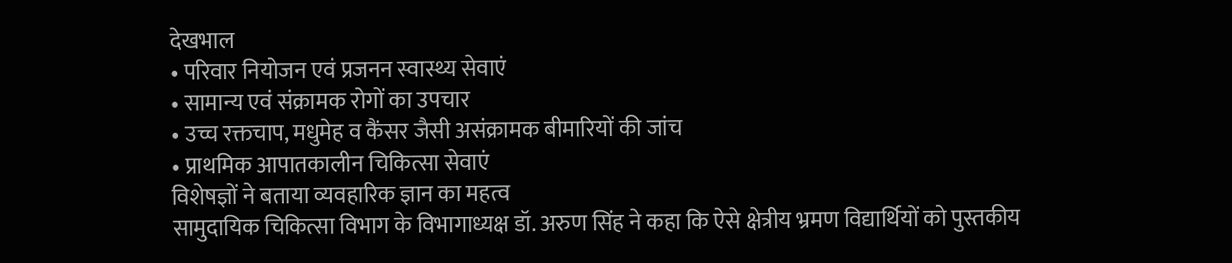देखभाल
• परिवार नियोजन एवं प्रजनन स्वास्थ्य सेवाएं
• सामान्य एवं संक्रामक रोगों का उपचार
• उच्च रक्तचाप, मधुमेह व कैंसर जैसी असंक्रामक बीमारियों की जांच
• प्राथमिक आपातकालीन चिकित्सा सेवाएं
विशेषज्ञों ने बताया व्यवहारिक ज्ञान का महत्व
सामुदायिक चिकित्सा विभाग के विभागाध्यक्ष डॉ. अरुण सिंह ने कहा कि ऐसे क्षेत्रीय भ्रमण विद्यार्थियों को पुस्तकीय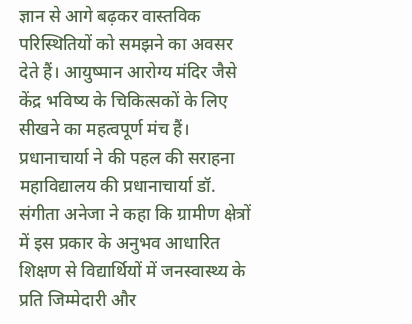ज्ञान से आगे बढ़कर वास्तविक परिस्थितियों को समझने का अवसर देते हैं। आयुष्मान आरोग्य मंदिर जैसे केंद्र भविष्य के चिकित्सकों के लिए सीखने का महत्वपूर्ण मंच हैं।
प्रधानाचार्या ने की पहल की सराहना
महाविद्यालय की प्रधानाचार्या डॉ. संगीता अनेजा ने कहा कि ग्रामीण क्षेत्रों में इस प्रकार के अनुभव आधारित शिक्षण से विद्यार्थियों में जनस्वास्थ्य के प्रति जिम्मेदारी और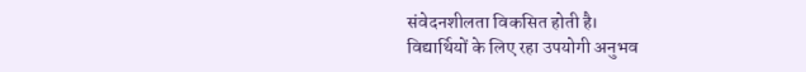संवेदनशीलता विकसित होती है।
विद्यार्थियों के लिए रहा उपयोगी अनुभव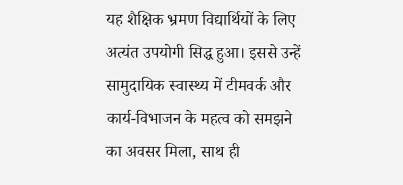यह शैक्षिक भ्रमण विद्यार्थियों के लिए अत्यंत उपयोगी सिद्ध हुआ। इससे उन्हें सामुदायिक स्वास्थ्य में टीमवर्क और कार्य-विभाजन के महत्व को समझने का अवसर मिला, साथ ही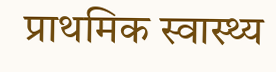प्राथमिक स्वास्थ्य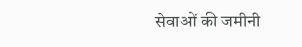सेवाओं की जमीनी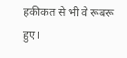हकीकत से भी वे रूबरू हुए।